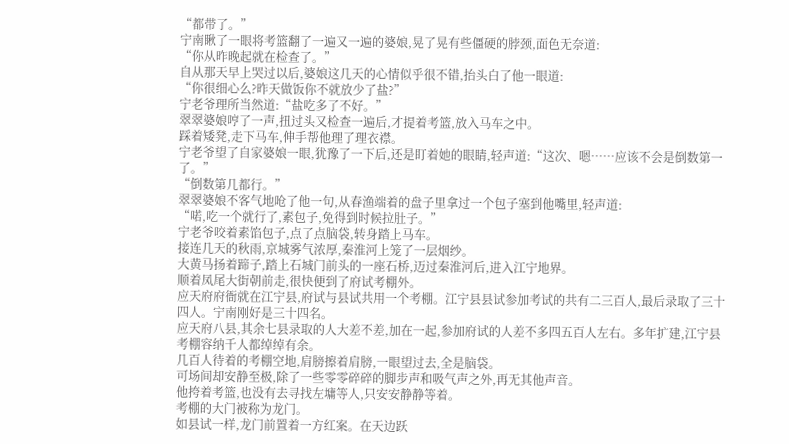“都带了。”
宁南瞅了一眼将考篮翻了一遍又一遍的婆娘,晃了晃有些僵硬的脖颈,面色无奈道:
“你从昨晚起就在检查了。”
自从那天早上哭过以后,婆娘这几天的心情似乎很不错,抬头白了他一眼道:
“你很细心么?昨天做饭你不就放少了盐?”
宁老爷理所当然道:“盐吃多了不好。”
翠翠婆娘哼了一声,扭过头又检查一遍后,才提着考篮,放入马车之中。
踩着矮凳,走下马车,伸手帮他理了理衣襟。
宁老爷望了自家婆娘一眼,犹豫了一下后,还是盯着她的眼睛,轻声道:“这次、嗯……应该不会是倒数第一了。”
“倒数第几都行。”
翠翠婆娘不客气地呛了他一句,从春渔端着的盘子里拿过一个包子塞到他嘴里,轻声道:
“喏,吃一个就行了,素包子,免得到时候拉肚子。”
宁老爷咬着素馅包子,点了点脑袋,转身踏上马车。
接连几天的秋雨,京城雾气浓厚,秦淮河上笼了一层烟纱。
大黄马扬着蹄子,踏上石城门前头的一座石桥,迈过秦淮河后,进入江宁地界。
顺着凤尾大街朝前走,很快便到了府试考棚外。
应天府府衙就在江宁县,府试与县试共用一个考棚。江宁县县试参加考试的共有二三百人,最后录取了三十四人。宁南刚好是三十四名。
应天府八县,其余七县录取的人大差不差,加在一起,参加府试的人差不多四五百人左右。多年扩建,江宁县考棚容纳千人都绰绰有余。
几百人待着的考棚空地,肩膀擦着肩膀,一眼望过去,全是脑袋。
可场间却安静至极,除了一些零零碎碎的脚步声和吸气声之外,再无其他声音。
他挎着考篮,也没有去寻找左墉等人,只安安静静等着。
考棚的大门被称为龙门。
如县试一样,龙门前置着一方红案。在天边跃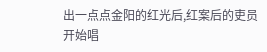出一点点金阳的红光后,红案后的吏员开始唱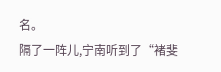名。
隔了一阵儿,宁南听到了“褚斐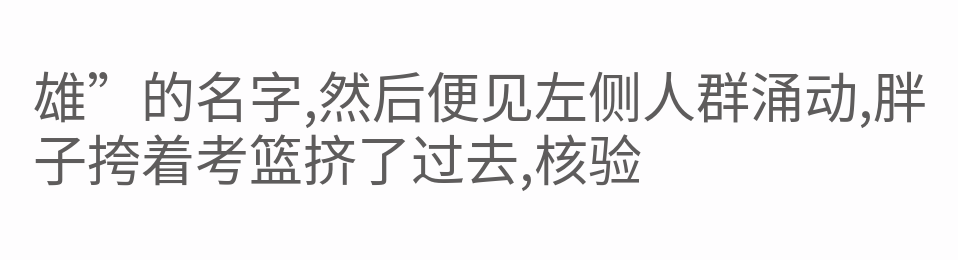雄”的名字,然后便见左侧人群涌动,胖子挎着考篮挤了过去,核验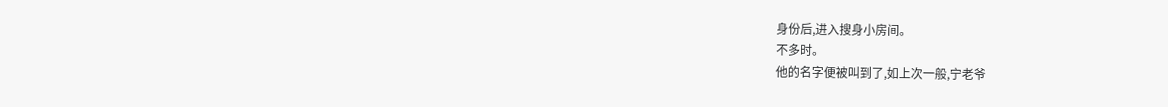身份后,进入搜身小房间。
不多时。
他的名字便被叫到了,如上次一般,宁老爷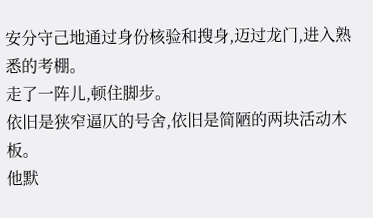安分守己地通过身份核验和搜身,迈过龙门,进入熟悉的考棚。
走了一阵儿,顿住脚步。
依旧是狭窄逼仄的号舍,依旧是简陋的两块活动木板。
他默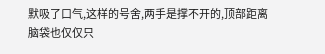默吸了口气,这样的号舍,两手是撑不开的,顶部距离脑袋也仅仅只